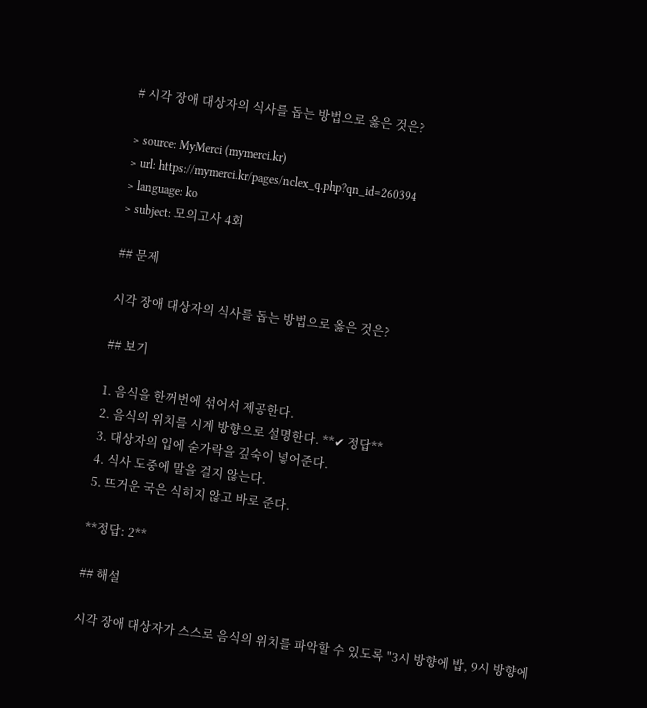# 시각 장애 대상자의 식사를 돕는 방법으로 옳은 것은?

> source: MyMerci (mymerci.kr)
> url: https://mymerci.kr/pages/nclex_q.php?qn_id=260394
> language: ko
> subject: 모의고사 4회

## 문제

시각 장애 대상자의 식사를 돕는 방법으로 옳은 것은?

## 보기

1. 음식을 한꺼번에 섞어서 제공한다.
2. 음식의 위치를 시계 방향으로 설명한다. **✔ 정답**
3. 대상자의 입에 숟가락을 깊숙이 넣어준다.
4. 식사 도중에 말을 걸지 않는다.
5. 뜨거운 국은 식히지 않고 바로 준다.

**정답: 2**

## 해설

시각 장애 대상자가 스스로 음식의 위치를 파악할 수 있도록 "3시 방향에 밥, 9시 방향에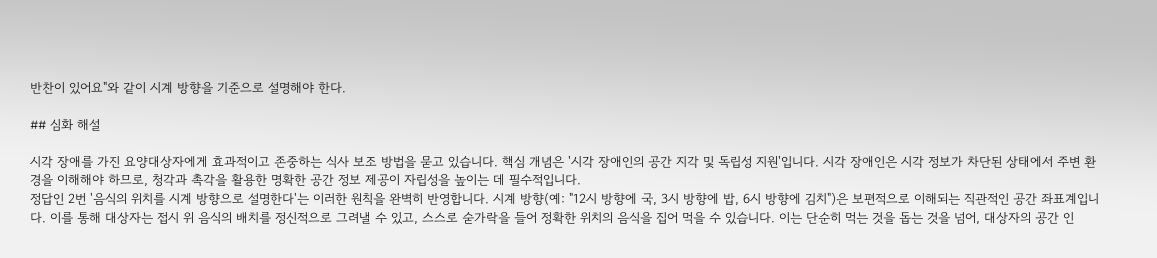반찬이 있어요"와 같이 시계 방향을 기준으로 설명해야 한다.

## 심화 해설

시각 장애를 가진 요양대상자에게 효과적이고 존중하는 식사 보조 방법을 묻고 있습니다. 핵심 개념은 '시각 장애인의 공간 지각 및 독립성 지원'입니다. 시각 장애인은 시각 정보가 차단된 상태에서 주변 환경을 이해해야 하므로, 청각과 촉각을 활용한 명확한 공간 정보 제공이 자립성을 높이는 데 필수적입니다.
정답인 2번 '음식의 위치를 시계 방향으로 설명한다'는 이러한 원칙을 완벽히 반영합니다. 시계 방향(예: "12시 방향에 국, 3시 방향에 밥, 6시 방향에 김치")은 보편적으로 이해되는 직관적인 공간 좌표계입니다. 이를 통해 대상자는 접시 위 음식의 배치를 정신적으로 그려낼 수 있고, 스스로 숟가락을 들어 정확한 위치의 음식을 집어 먹을 수 있습니다. 이는 단순히 먹는 것을 돕는 것을 넘어, 대상자의 공간 인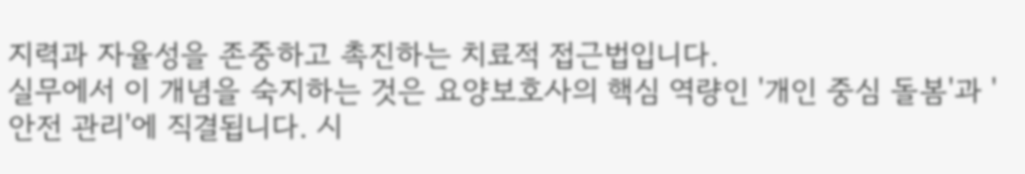지력과 자율성을 존중하고 촉진하는 치료적 접근법입니다.
실무에서 이 개념을 숙지하는 것은 요양보호사의 핵심 역량인 '개인 중심 돌봄'과 '안전 관리'에 직결됩니다. 시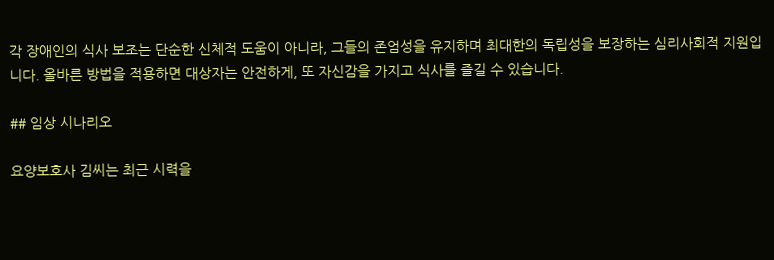각 장애인의 식사 보조는 단순한 신체적 도움이 아니라, 그들의 존엄성을 유지하며 최대한의 독립성을 보장하는 심리사회적 지원입니다. 올바른 방법을 적용하면 대상자는 안전하게, 또 자신감을 가지고 식사를 즐길 수 있습니다.

## 임상 시나리오

요양보호사 김씨는 최근 시력을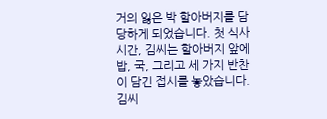거의 잃은 박 할아버지를 담당하게 되었습니다. 첫 식사 시간, 김씨는 할아버지 앞에 밥, 국, 그리고 세 가지 반찬이 담긴 접시를 놓았습니다. 김씨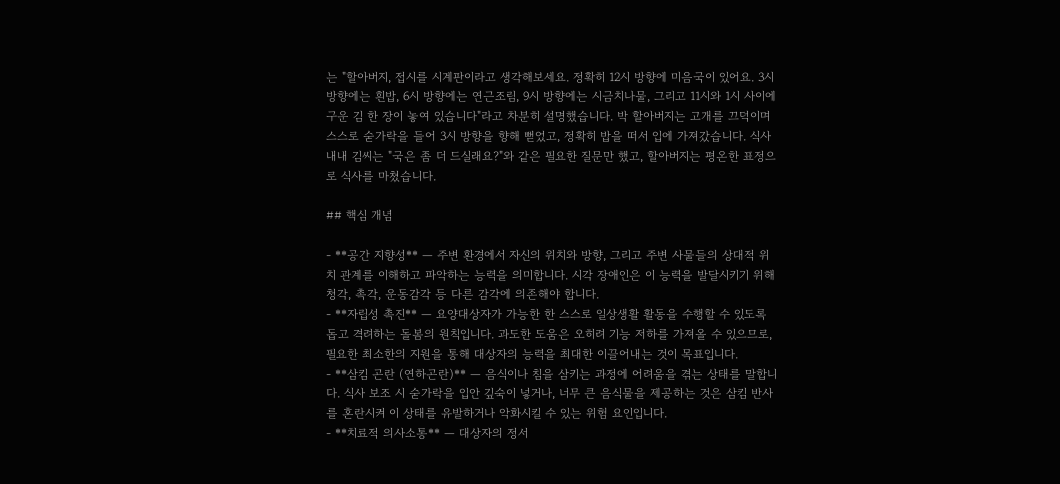는 "할아버지, 접시를 시계판이라고 생각해보세요. 정확히 12시 방향에 미음국이 있어요. 3시 방향에는 흰밥, 6시 방향에는 연근조림, 9시 방향에는 시금치나물, 그리고 11시와 1시 사이에 구운 김 한 장이 놓여 있습니다"라고 차분히 설명했습니다. 박 할아버지는 고개를 끄덕이며 스스로 숟가락을 들어 3시 방향을 향해 뻗었고, 정확히 밥을 떠서 입에 가져갔습니다. 식사 내내 김씨는 "국은 좀 더 드실래요?"와 같은 필요한 질문만 했고, 할아버지는 평온한 표정으로 식사를 마쳤습니다.

## 핵심 개념

- **공간 지향성** — 주변 환경에서 자신의 위치와 방향, 그리고 주변 사물들의 상대적 위치 관계를 이해하고 파악하는 능력을 의미합니다. 시각 장애인은 이 능력을 발달시키기 위해 청각, 촉각, 운동감각 등 다른 감각에 의존해야 합니다.
- **자립성 촉진** — 요양대상자가 가능한 한 스스로 일상생활 활동을 수행할 수 있도록 돕고 격려하는 돌봄의 원칙입니다. 과도한 도움은 오히려 기능 저하를 가져올 수 있으므로, 필요한 최소한의 지원을 통해 대상자의 능력을 최대한 이끌어내는 것이 목표입니다.
- **삼킴 곤란 (연하곤란)** — 음식이나 침을 삼키는 과정에 어려움을 겪는 상태를 말합니다. 식사 보조 시 숟가락을 입안 깊숙이 넣거나, 너무 큰 음식물을 제공하는 것은 삼킴 반사를 혼란시켜 이 상태를 유발하거나 악화시킬 수 있는 위험 요인입니다.
- **치료적 의사소통** — 대상자의 정서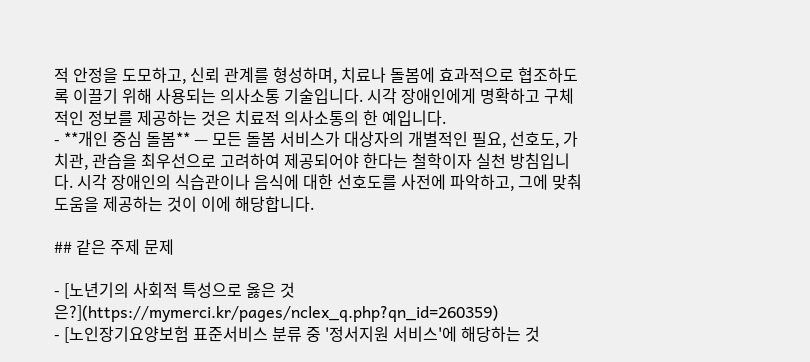적 안정을 도모하고, 신뢰 관계를 형성하며, 치료나 돌봄에 효과적으로 협조하도록 이끌기 위해 사용되는 의사소통 기술입니다. 시각 장애인에게 명확하고 구체적인 정보를 제공하는 것은 치료적 의사소통의 한 예입니다.
- **개인 중심 돌봄** — 모든 돌봄 서비스가 대상자의 개별적인 필요, 선호도, 가치관, 관습을 최우선으로 고려하여 제공되어야 한다는 철학이자 실천 방침입니다. 시각 장애인의 식습관이나 음식에 대한 선호도를 사전에 파악하고, 그에 맞춰 도움을 제공하는 것이 이에 해당합니다.

## 같은 주제 문제

- [노년기의 사회적 특성으로 옳은 것은?](https://mymerci.kr/pages/nclex_q.php?qn_id=260359)
- [노인장기요양보험 표준서비스 분류 중 '정서지원 서비스'에 해당하는 것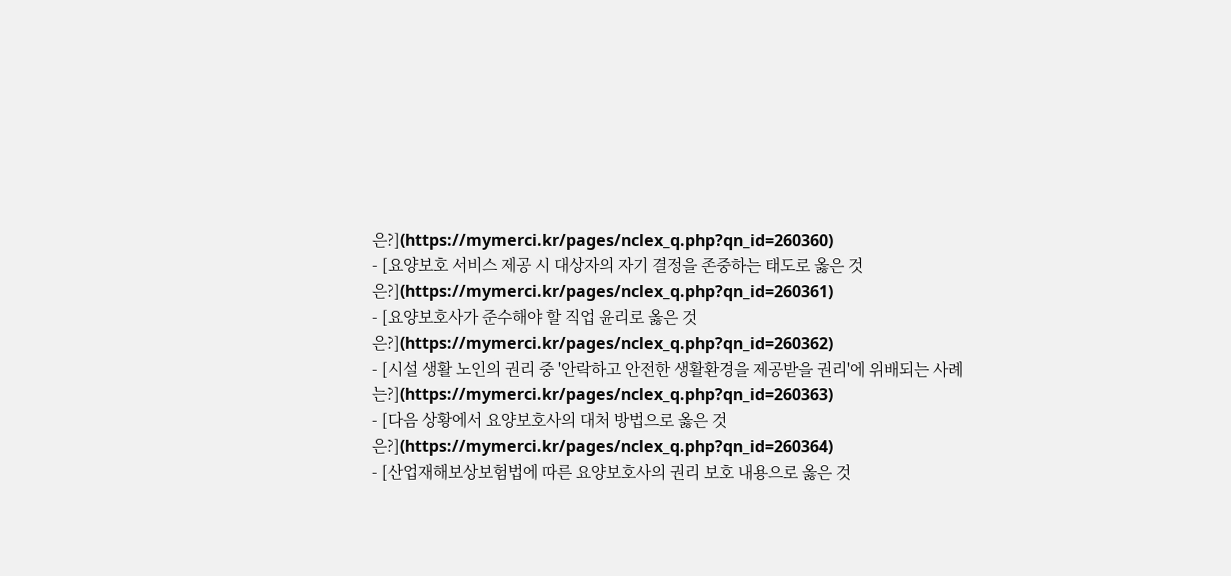은?](https://mymerci.kr/pages/nclex_q.php?qn_id=260360)
- [요양보호 서비스 제공 시 대상자의 자기 결정을 존중하는 태도로 옳은 것은?](https://mymerci.kr/pages/nclex_q.php?qn_id=260361)
- [요양보호사가 준수해야 할 직업 윤리로 옳은 것은?](https://mymerci.kr/pages/nclex_q.php?qn_id=260362)
- [시설 생활 노인의 권리 중 '안락하고 안전한 생활환경을 제공받을 권리'에 위배되는 사례는?](https://mymerci.kr/pages/nclex_q.php?qn_id=260363)
- [다음 상황에서 요양보호사의 대처 방법으로 옳은 것은?](https://mymerci.kr/pages/nclex_q.php?qn_id=260364)
- [산업재해보상보험법에 따른 요양보호사의 권리 보호 내용으로 옳은 것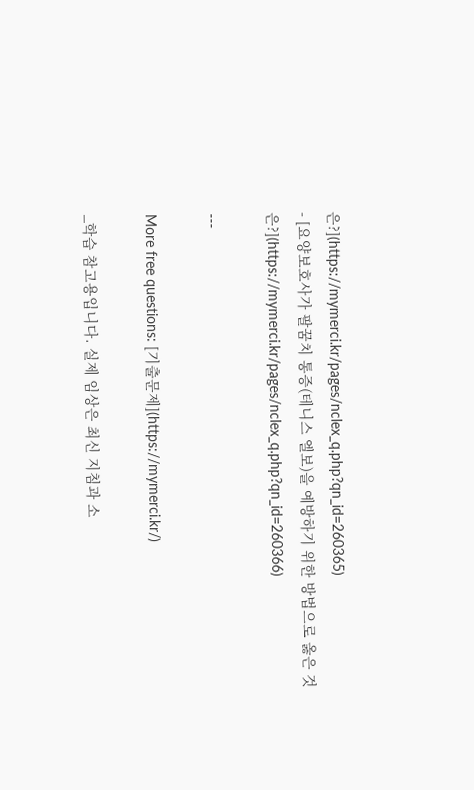은?](https://mymerci.kr/pages/nclex_q.php?qn_id=260365)
- [요양보호사가 팔꿈치 통증(테니스 엘보)을 예방하기 위한 방법으로 옳은 것은?](https://mymerci.kr/pages/nclex_q.php?qn_id=260366)

---

More free questions: [기출문제](https://mymerci.kr/)

_학습 참고용입니다. 실제 임상은 최신 지침과 소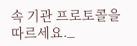속 기관 프로토콜을 따르세요._